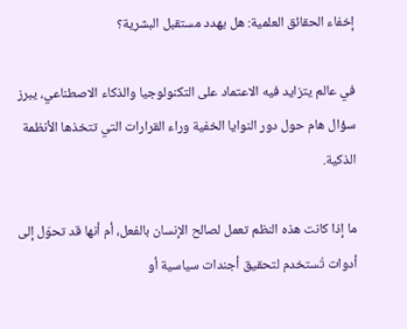إخفاء الحقائق العلمية: هل يهدد مستقبل البشرية؟

في عالم يتزايد فيه الاعتماد على التكنولوجيا والذكاء الاصطناعي، يبرز سؤال هام حول دور النوايا الخفية وراء القرارات التي تتخذها الأنظمة الذكية.

ما إذا كانت هذه النظم تعمل لصالح الإنسان بالفعل، أم أنها قد تحوّل إلى أدوات تُستخدم لتحقيق أجندات سياسية أو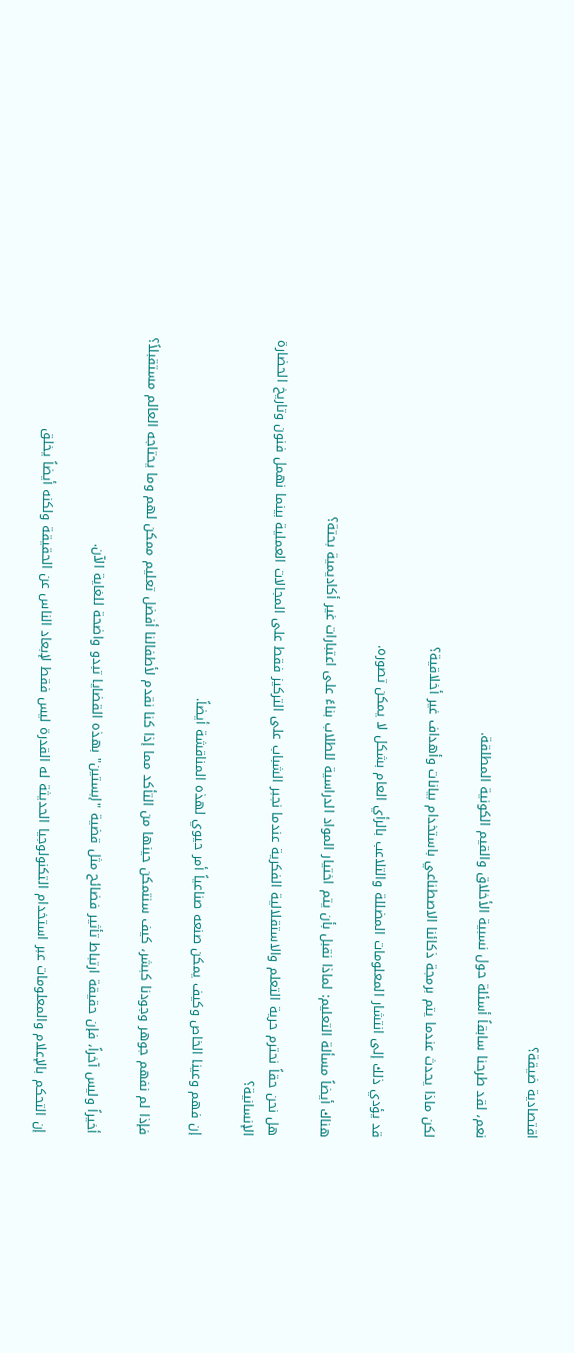اقتصادية ضيقة؟

نعم، لقد طرحنا سابقاً أسئلة حول نسبية الأخلاق والقيم الكونية المطلقة.

لكن ماذا يحدث عندما يتم برمجة ذكائنا الاصطناعي باستخدام بيانات وأهداف غير أخلاقية؟

قد يؤدي ذلك إلى انتشار المعلومات المضللة والتلاعب بالرأي العام بشكل لا يمكن تصوره.

هناك أيضاً مسألة التعليم: لماذا نقبل بأن يتم اختيار المواد الدراسية للطلاب بناءً على اعتبارات غير أكاديمية بحتة؟

هل نحن حقاً نحترم حرية التعلم والاستقلالية الفكرية عندما نجبر الشباب على التركيز فقط على المجالات العملية بينما نهمل فنون وتاريخ الحضارة الإنسانية؟

إن فهم وعينا الخاص وكيف يمكن صنعه صناعياً أمر حيوي لهذه المناقشة أيضاً.

فإذا لم نفهم جوهر وجودنا كبشر، كيف سنتمكن حينها من التأكد مما إذا كنا نقدم لأطفالنا أفضل تعليم ممكن لهم وما يحتاجه العالم مستقبلاً؟

أخيراً وليس آخراً، فإن حقيقة ارتباط تأثير فضائح مثل قضية "إبستين" بهذه القضايا تبدو واضحة للغاية الآن.

إن التحكم بالإعلام والمعلومات عبر استخدام التكنولوجيا الحديثة له القدرة ليس فقط لإبعاد الناس عن الحقيقة ولكنه أيضاً يخلق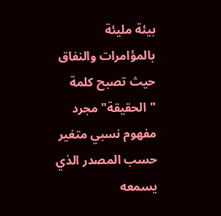بيئة مليئة بالمؤامرات والنفاق حيث تصبح كلمة "الحقيقة" مجرد مفهوم نسبي متغير حسب المصدر الذي يسمعه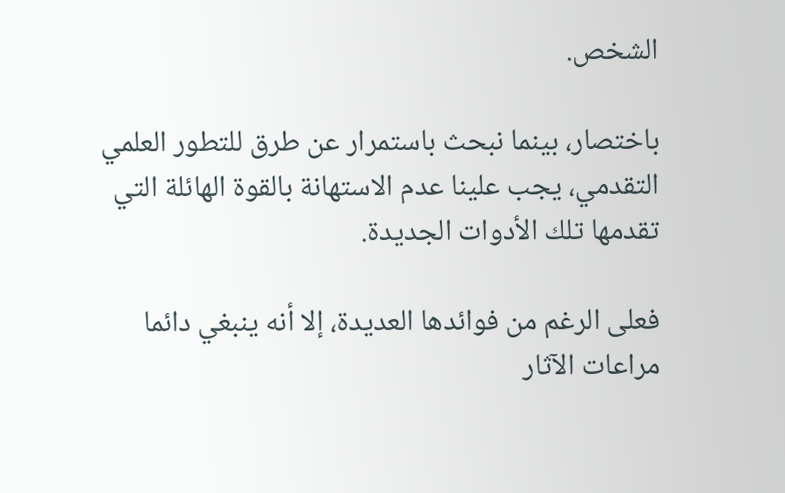الشخص.

باختصار، بينما نبحث باستمرار عن طرق للتطور العلمي التقدمي، يجب علينا عدم الاستهانة بالقوة الهائلة التي تقدمها تلك الأدوات الجديدة.

فعلى الرغم من فوائدها العديدة، إلا أنه ينبغي دائما مراعات الآثار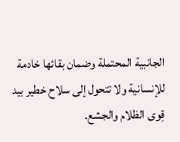الجانبية المحتملة وضمان بقائها خادمة للإنسانية ولا تتحول إلى سلاح خطير بيد قِوى الظلام والجشع.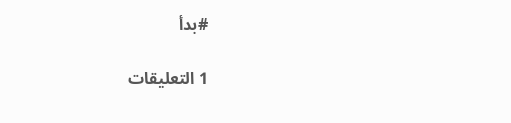#بدأ

1 التعليقات